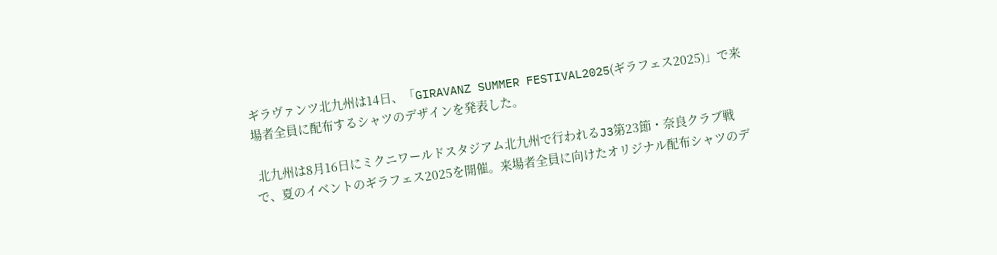ギラヴァンツ北九州は14日、「GIRAVANZ SUMMER FESTIVAL2025(ギラフェス2025)」で来場者全員に配布するシャツのデザインを発表した。

 北九州は8月16日にミクニワールドスタジアム北九州で行われるJ3第23節・奈良クラブ戦で、夏のイベントのギラフェス2025を開催。来場者全員に向けたオリジナル配布シャツのデ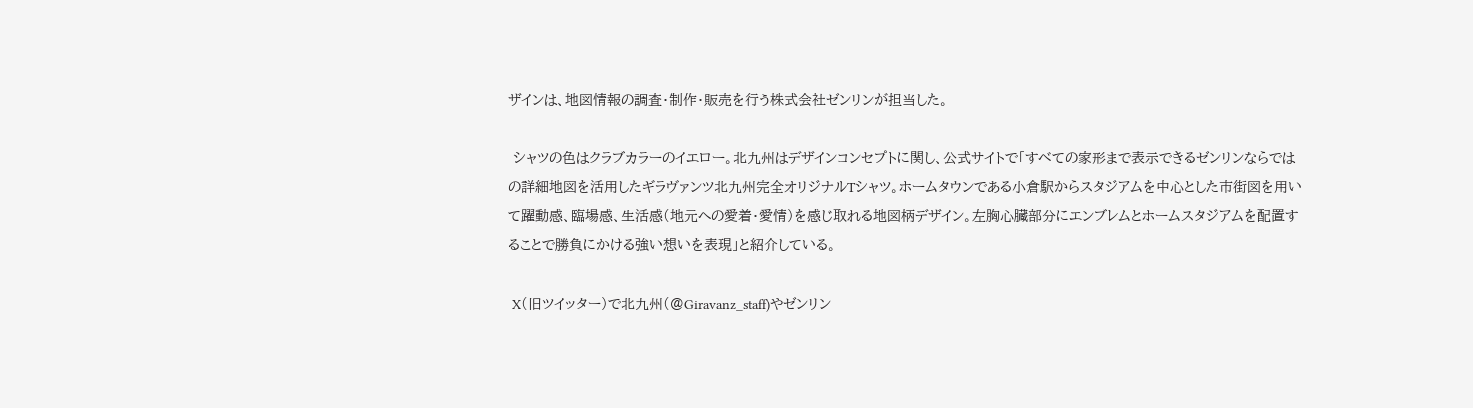ザインは、地図情報の調査・制作・販売を行う株式会社ゼンリンが担当した。

 シャツの色はクラブカラーのイエロー。北九州はデザインコンセプトに関し、公式サイトで「すべての家形まで表示できるゼンリンならではの詳細地図を活用したギラヴァンツ北九州完全オリジナルTシャツ。ホームタウンである小倉駅からスタジアムを中心とした市街図を用いて躍動感、臨場感、生活感(地元への愛着・愛情)を感じ取れる地図柄デザイン。左胸心臓部分にエンブレムとホームスタジアムを配置することで勝負にかける強い想いを表現」と紹介している。

 X(旧ツイッター)で北九州(@Giravanz_staff)やゼンリン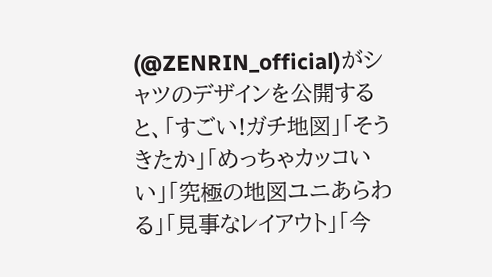(@ZENRIN_official)がシャツのデザインを公開すると、「すごい!ガチ地図」「そうきたか」「めっちゃカッコいい」「究極の地図ユニあらわる」「見事なレイアウト」「今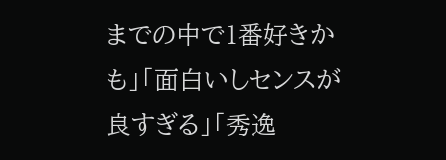までの中で1番好きかも」「面白いしセンスが良すぎる」「秀逸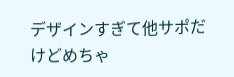デザインすぎて他サポだけどめちゃ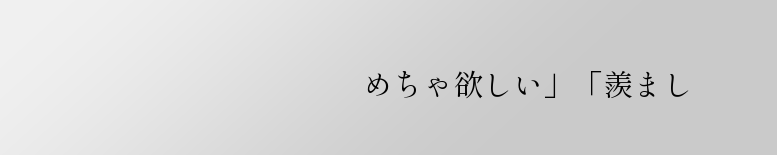めちゃ欲しい」「羨まし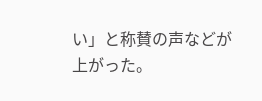い」と称賛の声などが上がった。